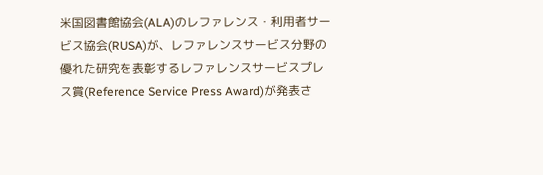米国図書館協会(ALA)のレファレンス・利用者サービス協会(RUSA)が、レファレンスサービス分野の優れた研究を表彰するレファレンスサービスプレス賞(Reference Service Press Award)が発表さ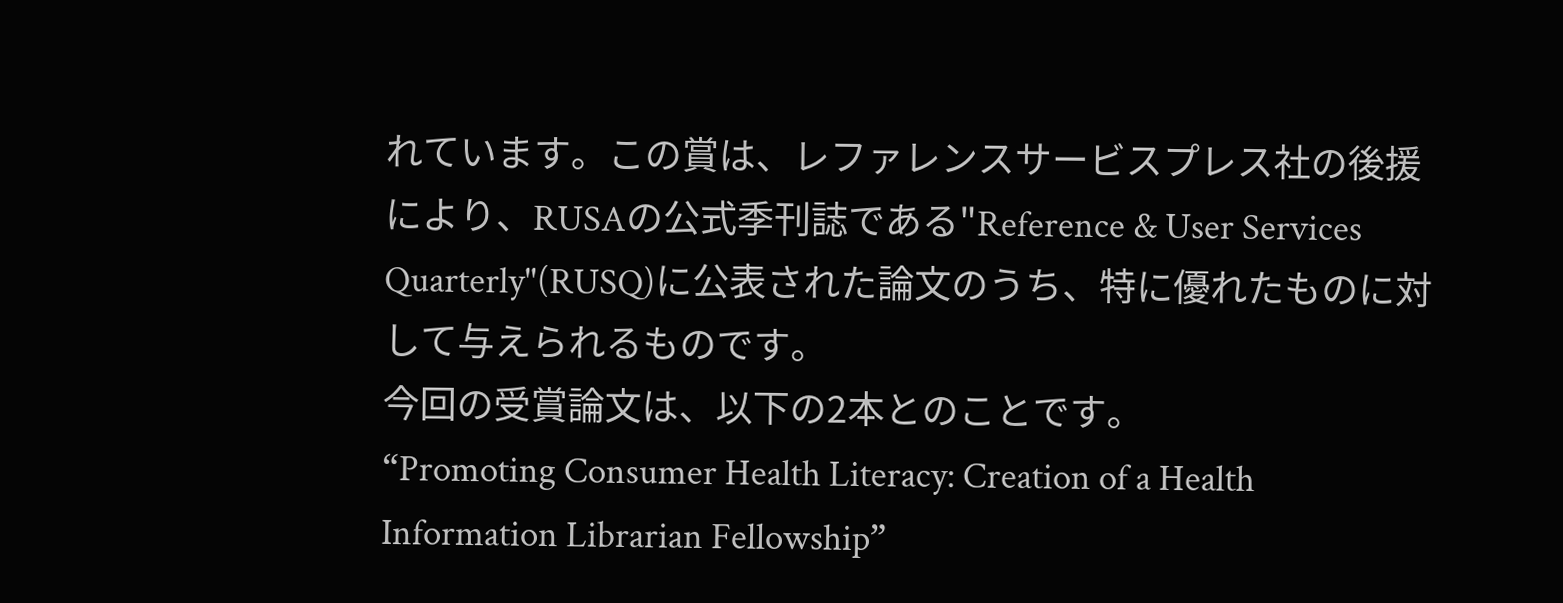れています。この賞は、レファレンスサービスプレス社の後援により、RUSAの公式季刊誌である"Reference & User Services Quarterly"(RUSQ)に公表された論文のうち、特に優れたものに対して与えられるものです。
今回の受賞論文は、以下の2本とのことです。
“Promoting Consumer Health Literacy: Creation of a Health Information Librarian Fellowship”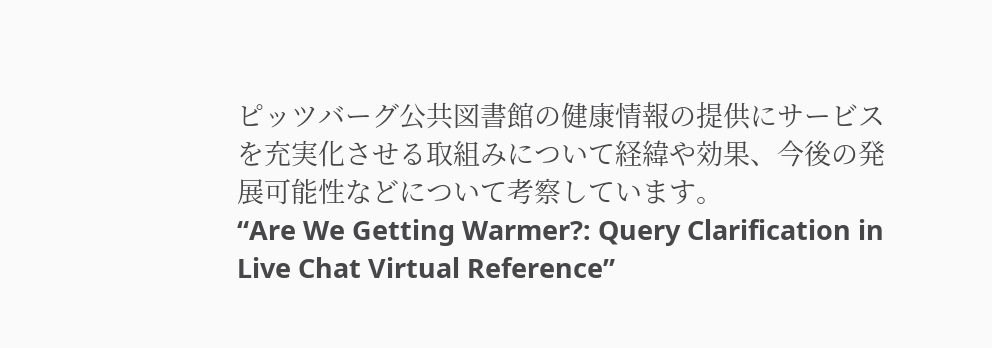ピッツバーグ公共図書館の健康情報の提供にサービスを充実化させる取組みについて経緯や効果、今後の発展可能性などについて考察しています。
“Are We Getting Warmer?: Query Clarification in Live Chat Virtual Reference”